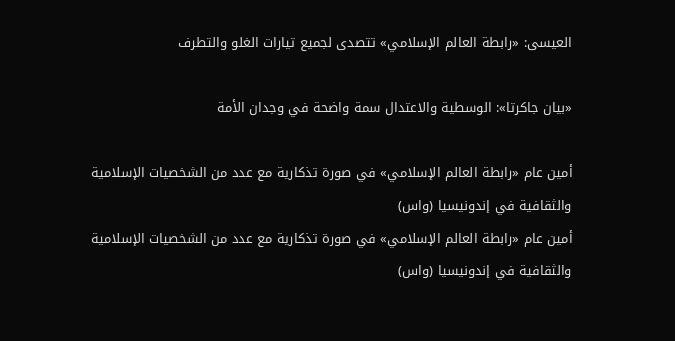العيسى: «رابطة العالم الإسلامي» تتصدى لجميع تيارات الغلو والتطرف

«بيان جاكرتا»: الوسطية والاعتدال سمة واضحة في وجدان الأمة

أمين عام «رابطة العالم الإسلامي» في صورة تذكارية مع عدد من الشخصيات الإسلامية والثقافية في إندونيسيا (واس)
أمين عام «رابطة العالم الإسلامي» في صورة تذكارية مع عدد من الشخصيات الإسلامية والثقافية في إندونيسيا (واس)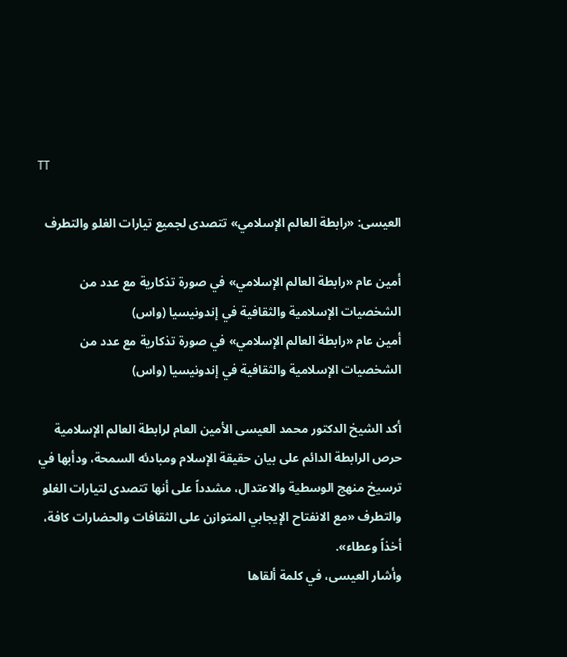TT

العيسى: «رابطة العالم الإسلامي» تتصدى لجميع تيارات الغلو والتطرف

أمين عام «رابطة العالم الإسلامي» في صورة تذكارية مع عدد من الشخصيات الإسلامية والثقافية في إندونيسيا (واس)
أمين عام «رابطة العالم الإسلامي» في صورة تذكارية مع عدد من الشخصيات الإسلامية والثقافية في إندونيسيا (واس)

أكد الشيخ الدكتور محمد العيسى الأمين العام لرابطة العالم الإسلامية حرص الرابطة الدائم على بيان حقيقة الإسلام ومبادئه السمحة، ودأبها في ترسيخ منهج الوسطية والاعتدال، مشدداً على أنها تتصدى لتيارات الغلو والتطرف «مع الانفتاح الإيجابي المتوازن على الثقافات والحضارات كافة، أخذاً وعطاء».
وأشار العيسى، في كلمة ألقاها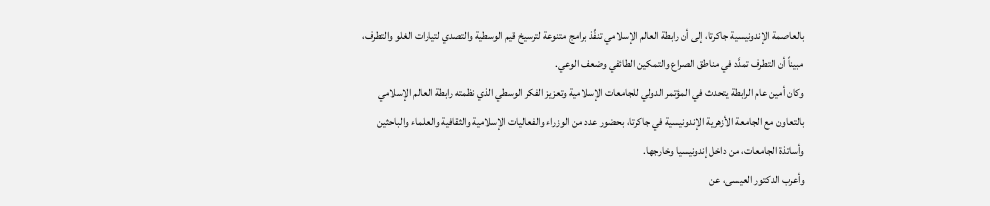بالعاصمة الإندونيسية جاكرتا، إلى أن رابطة العالم الإسلامي تنفِّذ برامج متنوعة لترسيخ قيم الوسطية والتصدي لتيارات الغلو والتطرف، مبيناً أن التطرف تمدَّد في مناطق الصراع والتمكين الطائفي وضعف الوعي.
وكان أمين عام الرابطة يتحدث في المؤتمر الدولي للجامعات الإسلامية وتعزيز الفكر الوسطي الذي نظمته رابطة العالم الإسلامي بالتعاون مع الجامعة الأزهرية الإندونيسية في جاكرتا، بحضور عدد من الوزراء والفعاليات الإسلامية والثقافية والعلماء والباحثين وأساتذة الجامعات، من داخل إندونيسيا وخارجها.
وأعرب الدكتور العيسى، عن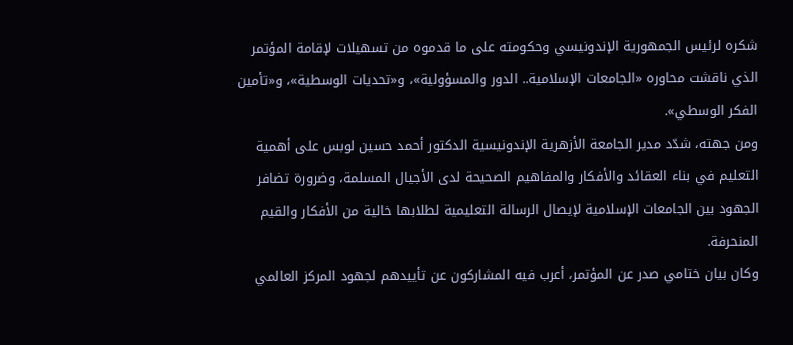شكره لرئيس الجمهورية الإندونيسي وحكومته على ما قدموه من تسهيلات لإقامة المؤتمر الذي ناقشت محاوره «الجامعات الإسلامية.. الدور والمسؤولية»، و«تحديات الوسطية»، و«تأمين الفكر الوسطي».
ومن جهته، شدّد مدير الجامعة الأزهرية الإندونيسية الدكتور أحمد حسين لوبس على أهمية التعليم في بناء العقائد والأفكار والمفاهيم الصحيحة لدى الأجيال المسلمة، وضرورة تضافر الجهود بين الجامعات الإسلامية لإيصال الرسالة التعليمية لطلابها خالية من الأفكار والقيم المنحرفة.
وكان بيان ختامي صدر عن المؤتمر، أعرب فيه المشاركون عن تأييدهم لجهود المركز العالمي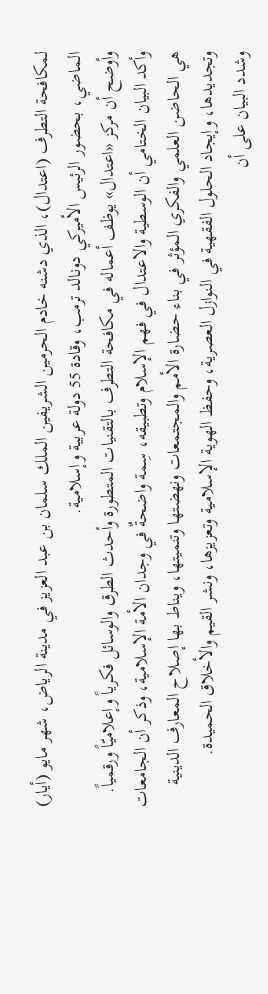لمكافحة التطرف (اعتدال)، الذي دشنه خادم الحرمين الشريفين الملك سلمان بن عبد العزيز في مدينة الرياض، شهر مايو (أيار) الماضي، بحضور الرئيس الأميركي دونالد ترمب، وقادة 55 دولة عربية وإسلامية.
وأوضح أن مركز «اعتدال» يوظف أعماله في مكافحة التطرف بالتقنيات المتطورة وأحدث الطرق والوسائل فكرياً وإعلاميّاً ورقمياً.
وأكد البيان الختامي أن الوسطية والاعتدال في فهم الإسلام وتطبيقه، سِمة واضحةٌ في وجدان الأمة الإسلامية، وذكر أن الجامعات هي الحاضن العلمي والفكري المؤثر في بناء حضارة الأمم والمجتمعات ونهضتها وتنميتها، ويناط بها إصلاح المعارف الدينية وتجديدها، وإيجاد الحلول الفقهية في النوازل العصرية، وحفظ الهوية الإسلامية وتعزيزها، ونشر القيم والأخلاق الحميدة.
وشدد البيان على أن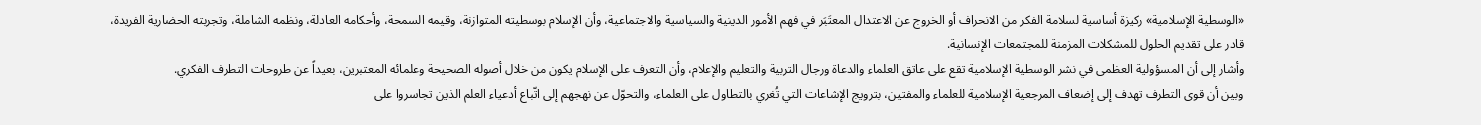«الوسطية الإسلامية» ركيزة أساسية لسلامة الفكر من الانحراف أو الخروج عن الاعتدال المعتَبَر في فهم الأمور الدينية والسياسية والاجتماعية، وأن الإسلام بوسطيته المتوازنة، وقيمه السمحة، وأحكامه العادلة، ونظمه الشاملة، وتجربته الحضارية الفريدة، قادر على تقديم الحلول للمشكلات المزمنة للمجتمعات الإنسانية.
وأشار إلى أن المسؤولية العظمى في نشر الوسطية الإسلامية تقع على عاتق العلماء والدعاة ورجال التربية والتعليم والإعلام، وأن التعرف على الإسلام يكون من خلال أصوله الصحيحة وعلمائه المعتبرين، بعيداً عن طروحات التطرف الفكري.
وبين أن قوى التطرف تهدف إلى إضعاف المرجعية الإسلامية للعلماء والمفتين، بترويج الإشاعات التي تُغري بالتطاول على العلماء، والتحوّل عن نهجهم إلى اتّباع أدعياء العلم الذين تجاسروا على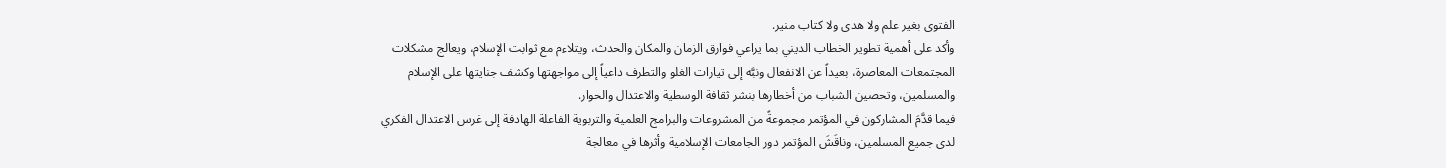الفتوى بغير علم ولا هدى ولا كتاب منير.
وأكد على أهمية تطوير الخطاب الديني بما يراعي فوارق الزمان والمكان والحدث، ويتلاءم مع ثوابت الإسلام، ويعالج مشكلات المجتمعات المعاصرة، بعيداً عن الانفعال ونبَّه إلى تيارات الغلو والتطرف داعياً إلى مواجهتها وكشف جنايتها على الإسلام والمسلمين، وتحصين الشباب من أخطارها بنشر ثقافة الوسطية والاعتدال والحوار.
فيما قدَّمَ المشاركون في المؤتمر مجموعةً من المشروعات والبرامج العلمية والتربوية الفاعلة الهادفة إلى غرس الاعتدال الفكري لدى جميع المسلمين، وناقَشَ المؤتمر دور الجامعات الإسلامية وأثرها في معالجة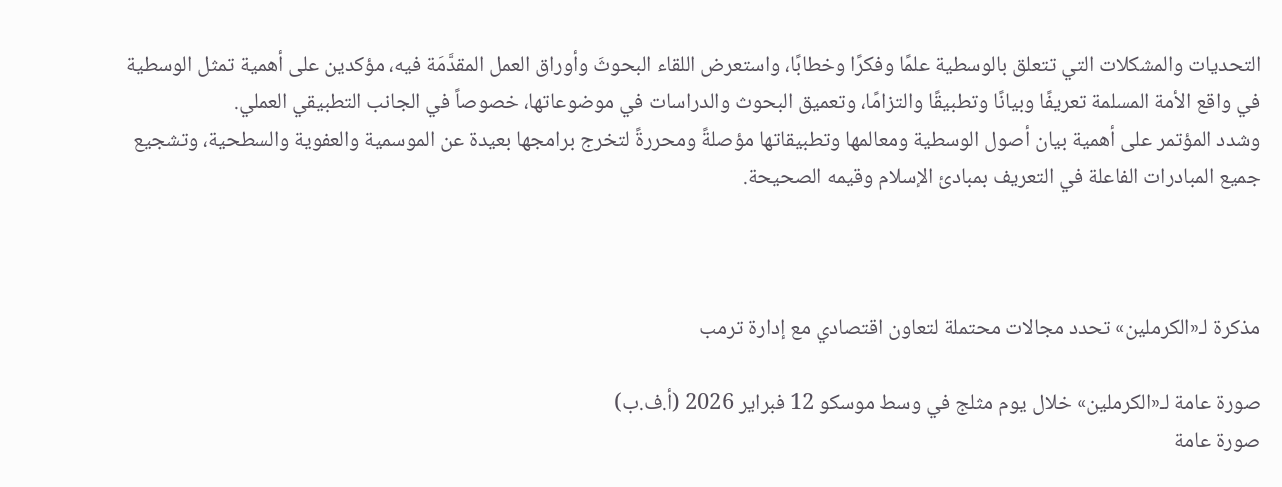التحديات والمشكلات التي تتعلق بالوسطية علمًا وفكرًا وخطابًا، واستعرض اللقاء البحوثَ وأوراق العمل المقدَّمَة فيه، مؤكدين على أهمية تمثل الوسطية في واقع الأمة المسلمة تعريفًا وبيانًا وتطبيقًا والتزامًا، وتعميق البحوث والدراسات في موضوعاتها، خصوصاً في الجانب التطبيقي العملي.
وشدد المؤتمر على أهمية بيان أصول الوسطية ومعالمها وتطبيقاتها مؤصلةً ومحررةً لتخرج برامجها بعيدة عن الموسمية والعفوية والسطحية، وتشجيع جميع المبادرات الفاعلة في التعريف بمبادئ الإسلام وقيمه الصحيحة.



مذكرة لـ«الكرملين» تحدد مجالات محتملة لتعاون اقتصادي مع إدارة ترمب

صورة عامة لـ«الكرملين» خلال يوم مثلج في وسط موسكو 12 فبراير 2026 (أ.ف.ب)
صورة عامة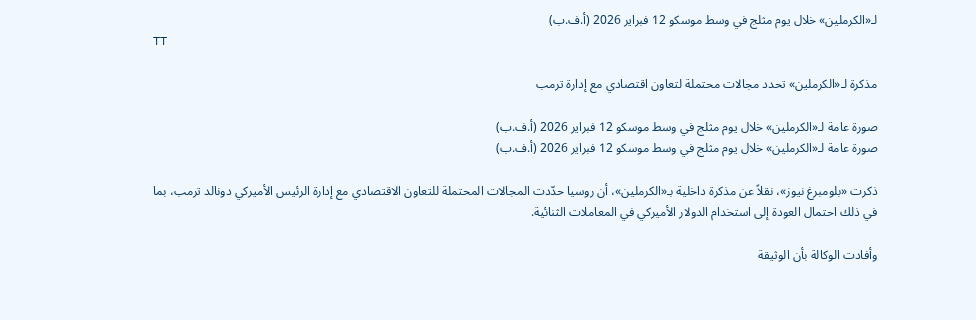لـ«الكرملين» خلال يوم مثلج في وسط موسكو 12 فبراير 2026 (أ.ف.ب)
TT

مذكرة لـ«الكرملين» تحدد مجالات محتملة لتعاون اقتصادي مع إدارة ترمب

صورة عامة لـ«الكرملين» خلال يوم مثلج في وسط موسكو 12 فبراير 2026 (أ.ف.ب)
صورة عامة لـ«الكرملين» خلال يوم مثلج في وسط موسكو 12 فبراير 2026 (أ.ف.ب)

ذكرت «بلومبرغ نيوز»، نقلاً عن مذكرة داخلية بـ«الكرملين»، أن روسيا حدّدت المجالات المحتملة للتعاون الاقتصادي مع إدارة الرئيس الأميركي دونالد ترمب، بما في ذلك احتمال العودة إلى استخدام الدولار الأميركي في المعاملات الثنائية.

وأفادت الوكالة بأن الوثيقة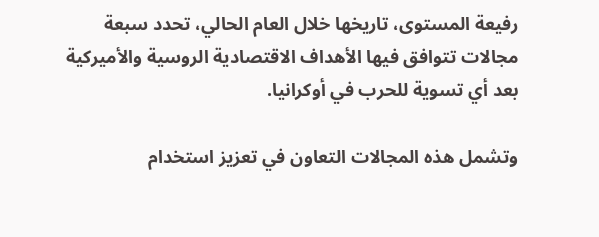رفيعة المستوى، تاريخها خلال العام الحالي، تحدد سبعة مجالات تتوافق فيها الأهداف الاقتصادية الروسية والأميركية بعد أي تسوية للحرب في أوكرانيا.

وتشمل هذه المجالات التعاون في تعزيز استخدام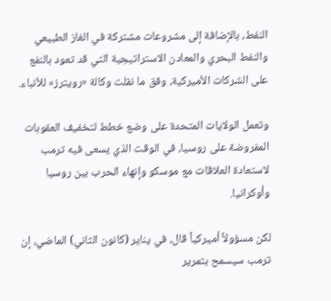النفط، بالإضافة إلى مشروعات مشتركة في الغاز الطبيعي والنفط البحري والمعادن الاستراتيجية التي قد تعود بالنفع على الشركات الأميركية، وفق ما نقلت وكالة «رويترز» للأنباء.

وتعمل الولايات المتحدة على وضع خطط لتخفيف العقوبات المفروضة على روسيا، في الوقت الذي يسعى فيه ترمب لاستعادة العلاقات مع موسكو وإنهاء الحرب بين روسيا وأوكرانيا.

لكن مسؤولاً أميركياً قال، في يناير (كانون الثاني) الماضي، إن ترمب سيسمح بتمرير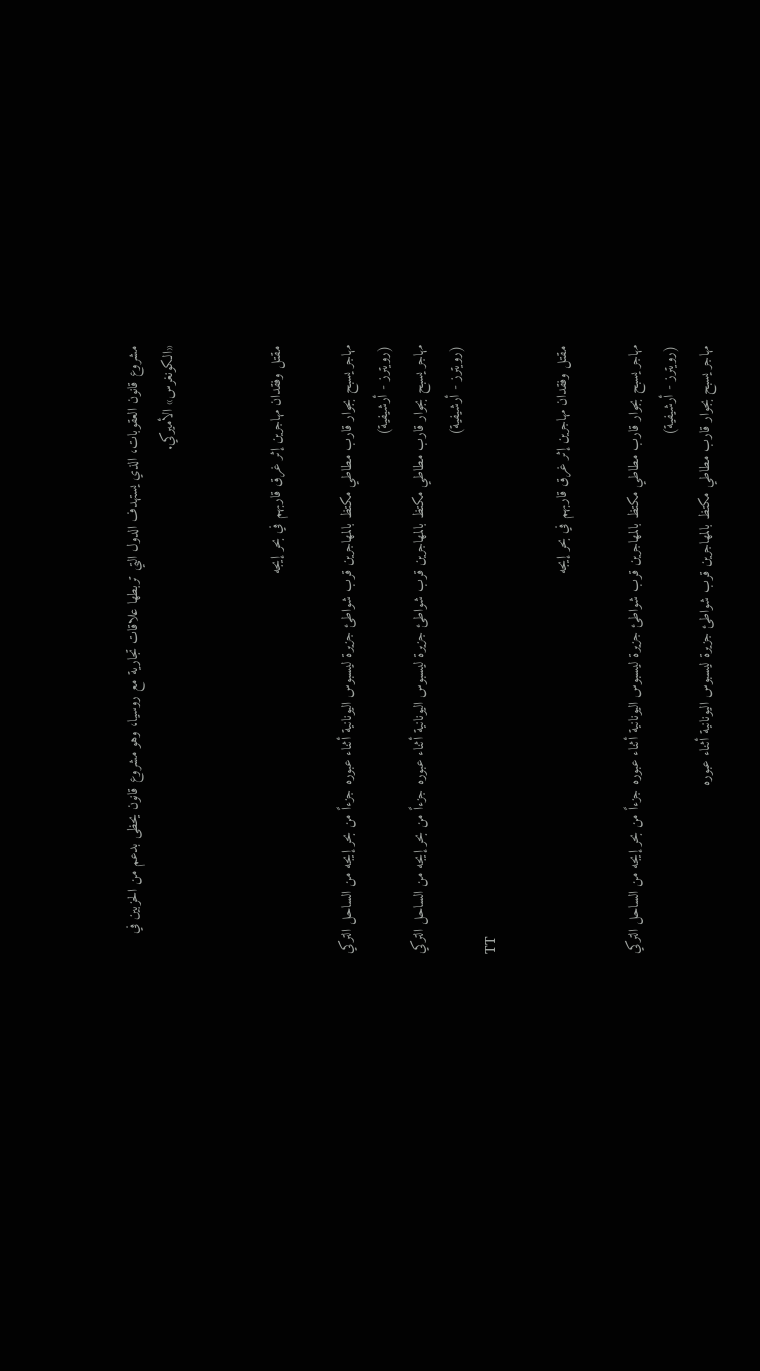مشروع قانون العقوبات، الذي يستهدف الدول التي تربطها علاقات تجارية مع روسيا، وهو مشروع قانون يحظى بدعم من الحزبين في «الكونغرس» الأميركي.


مقتل وفقدان مهاجرين إثر غرق قاربهم في بحر إيجه

مهاجر يسبح بجوار قارب مطاطي مكتظ بالمهاجرين قرب شواطئ جزيرة ليسبوس اليونانية أثناء عبوره جزءاً من بحر إيجه من الساحل التركي (رويترز - أرشيفية)
مهاجر يسبح بجوار قارب مطاطي مكتظ بالمهاجرين قرب شواطئ جزيرة ليسبوس اليونانية أثناء عبوره جزءاً من بحر إيجه من الساحل التركي (رويترز - أرشيفية)
TT

مقتل وفقدان مهاجرين إثر غرق قاربهم في بحر إيجه

مهاجر يسبح بجوار قارب مطاطي مكتظ بالمهاجرين قرب شواطئ جزيرة ليسبوس اليونانية أثناء عبوره جزءاً من بحر إيجه من الساحل التركي (رويترز - أرشيفية)
مهاجر يسبح بجوار قارب مطاطي مكتظ بالمهاجرين قرب شواطئ جزيرة ليسبوس اليونانية أثناء عبوره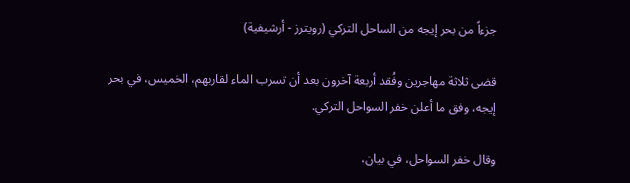جزءاً من بحر إيجه من الساحل التركي (رويترز - أرشيفية)

قضى ثلاثة مهاجرين وفُقد أربعة آخرون بعد أن تسرب الماء لقاربهم، الخميس، في بحر إيجه، وفق ما أعلن خفر السواحل التركي.

وقال خفر السواحل، في بيان،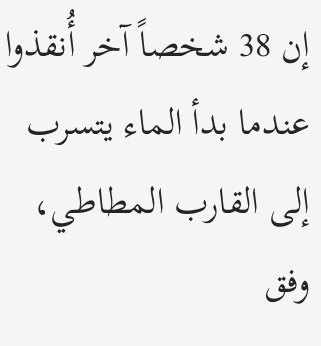إن 38 شخصاً آخر أُنقذوا عندما بدأ الماء يتسرب إلى القارب المطاطي، وفق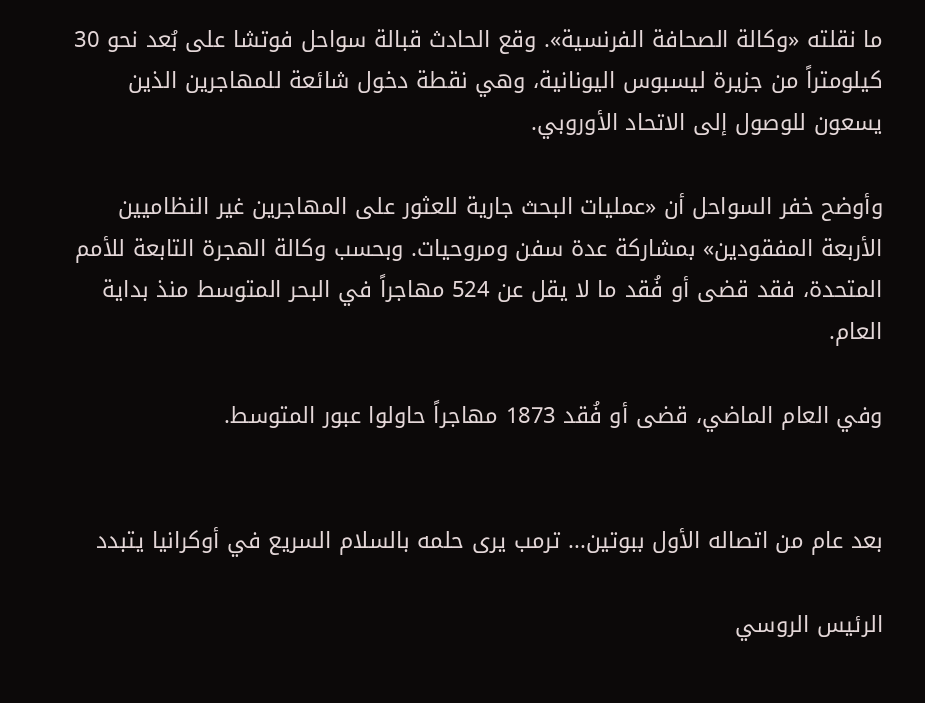ما نقلته «وكالة الصحافة الفرنسية». وقع الحادث قبالة سواحل فوتشا على بُعد نحو 30 كيلومتراً من جزيرة ليسبوس اليونانية، وهي نقطة دخول شائعة للمهاجرين الذين يسعون للوصول إلى الاتحاد الأوروبي.

وأوضح خفر السواحل أن «عمليات البحث جارية للعثور على المهاجرين غير النظاميين الأربعة المفقودين» بمشاركة عدة سفن ومروحيات. وبحسب وكالة الهجرة التابعة للأمم المتحدة، فقد قضى أو فُقد ما لا يقل عن 524 مهاجراً في البحر المتوسط منذ بداية العام.

وفي العام الماضي، قضى أو فُقد 1873 مهاجراً حاولوا عبور المتوسط.


بعد عام من اتصاله الأول ببوتين... ترمب يرى حلمه بالسلام السريع في أوكرانيا يتبدد

الرئيس الروسي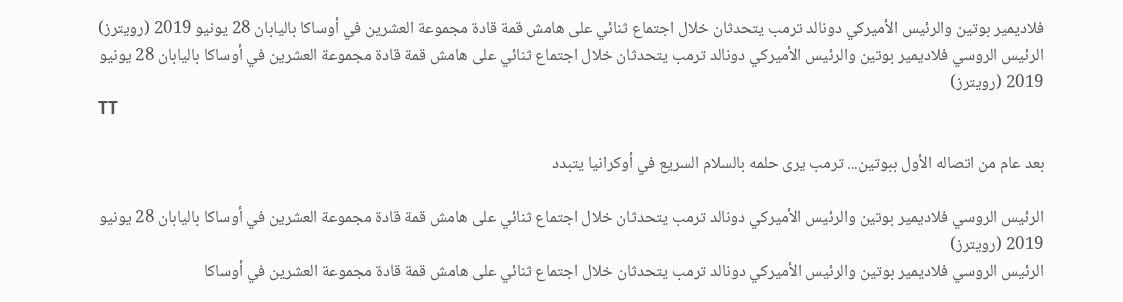فلاديمير بوتين والرئيس الأميركي دونالد ترمب يتحدثان خلال اجتماع ثنائي على هامش قمة قادة مجموعة العشرين في أوساكا باليابان 28 يونيو 2019 (رويترز)
الرئيس الروسي فلاديمير بوتين والرئيس الأميركي دونالد ترمب يتحدثان خلال اجتماع ثنائي على هامش قمة قادة مجموعة العشرين في أوساكا باليابان 28 يونيو 2019 (رويترز)
TT

بعد عام من اتصاله الأول ببوتين... ترمب يرى حلمه بالسلام السريع في أوكرانيا يتبدد

الرئيس الروسي فلاديمير بوتين والرئيس الأميركي دونالد ترمب يتحدثان خلال اجتماع ثنائي على هامش قمة قادة مجموعة العشرين في أوساكا باليابان 28 يونيو 2019 (رويترز)
الرئيس الروسي فلاديمير بوتين والرئيس الأميركي دونالد ترمب يتحدثان خلال اجتماع ثنائي على هامش قمة قادة مجموعة العشرين في أوساكا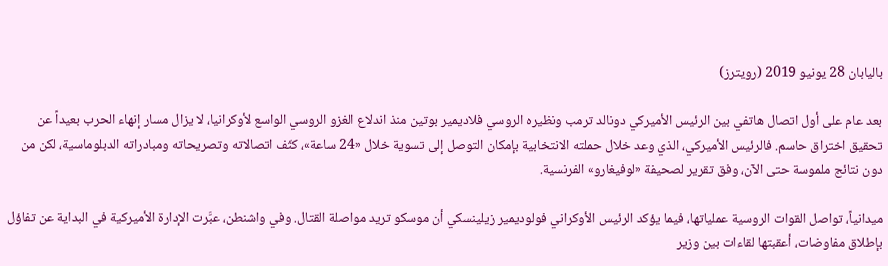باليابان 28 يونيو 2019 (رويترز)

بعد عام على أول اتصال هاتفي بين الرئيس الأميركي دونالد ترمب ونظيره الروسي فلاديمير بوتين منذ اندلاع الغزو الروسي الواسع لأوكرانيا، لا يزال مسار إنهاء الحرب بعيداً عن تحقيق اختراق حاسم. فالرئيس الأميركي، الذي وعد خلال حملته الانتخابية بإمكان التوصل إلى تسوية خلال «24 ساعة»، كثّف اتصالاته وتصريحاته ومبادراته الدبلوماسية، لكن من دون نتائج ملموسة حتى الآن، وفق تقرير لصحيفة «لوفيغارو» الفرنسية.

ميدانياً، تواصل القوات الروسية عملياتها، فيما يؤكد الرئيس الأوكراني فولوديمير زيلينسكي أن موسكو تريد مواصلة القتال. وفي واشنطن، عبَّرت الإدارة الأميركية في البداية عن تفاؤل بإطلاق مفاوضات، أعقبتها لقاءات بين وزير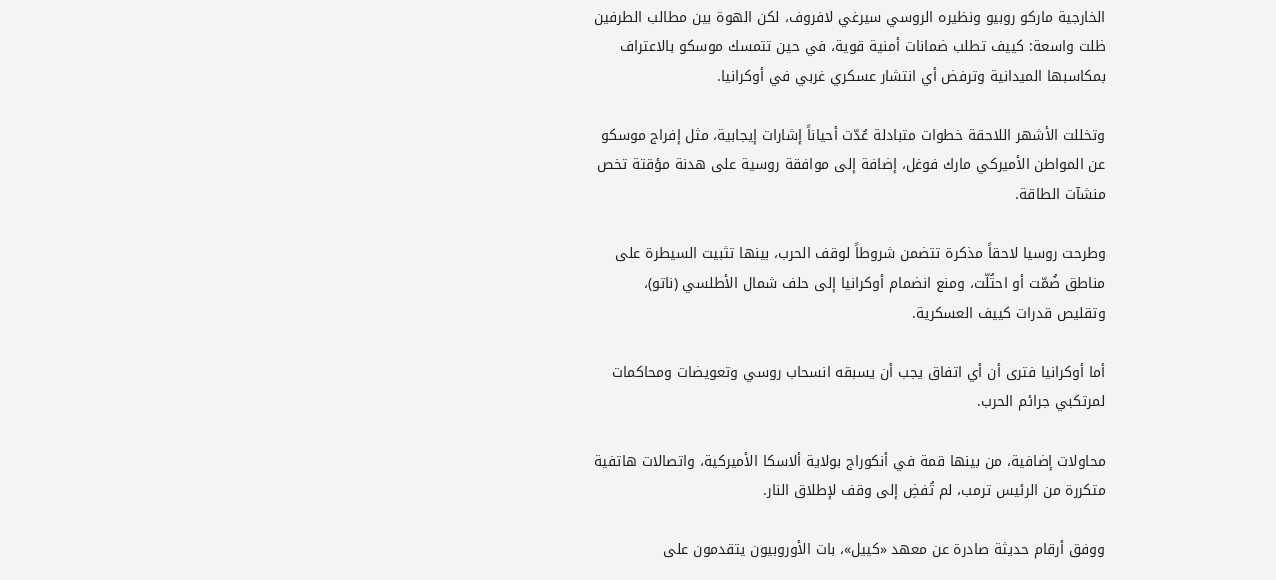الخارجية ماركو روبيو ونظيره الروسي سيرغي لافروف، لكن الهوة بين مطالب الطرفين ظلت واسعة: كييف تطلب ضمانات أمنية قوية، في حين تتمسك موسكو بالاعتراف بمكاسبها الميدانية وترفض أي انتشار عسكري غربي في أوكرانيا.

وتخللت الأشهر اللاحقة خطوات متبادلة عُدّت أحياناً إشارات إيجابية، مثل إفراج موسكو عن المواطن الأميركي مارك فوغل، إضافة إلى موافقة روسية على هدنة مؤقتة تخص منشآت الطاقة.

وطرحت روسيا لاحقاً مذكرة تتضمن شروطاً لوقف الحرب، بينها تثبيت السيطرة على مناطق ضُمّت أو احتُلّت، ومنع انضمام أوكرانيا إلى حلف شمال الأطلسي (ناتو)، وتقليص قدرات كييف العسكرية.

أما أوكرانيا فترى أن أي اتفاق يجب أن يسبقه انسحاب روسي وتعويضات ومحاكمات لمرتكبي جرائم الحرب.

محاولات إضافية، من بينها قمة في أنكوراج بولاية ألاسكا الأميركية، واتصالات هاتفية متكررة من الرئيس ترمب، لم تُفضِ إلى وقف لإطلاق النار.

ووفق أرقام حديثة صادرة عن معهد «كييل»، بات الأوروبيون يتقدمون على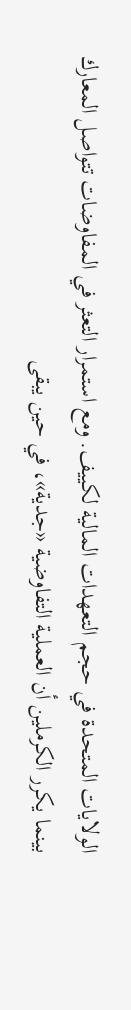الولايات المتحدة في حجم التعهدات المالية لكييف. ومع استمرار التعثر في المفاوضات تتواصل المعارك بينما يكرر الكرملين أن العملية التفاوضية «جدية»، في حين يبقى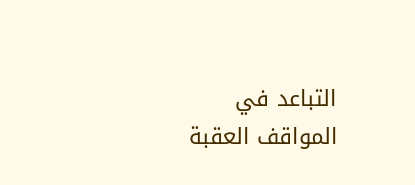التباعد في المواقف العقبة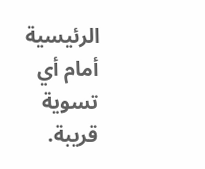الرئيسية أمام أي تسوية قريبة.